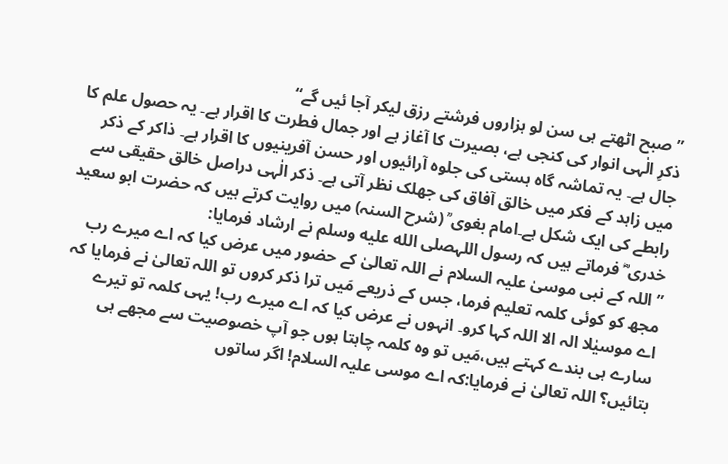”صبح اٹھتے ہی سن لو ہزاروں فرشتے رزق لیکر آجا ئیں گے“
ذکرِ الٰہی انوار کی کنجی ہے، بصیرت کا آغاز ہے اور جمال فطرت کا اقرار ہے۔ یہ حصول علم کا جال ہے۔ یہ تماشہ گاہ ہستی کی جلوہ آرائیوں اور حسن آفرینیوں کا اقرار ہے۔ ذاکر کے ذکر میں زاہد کے فکر میں خالق آفاق کی جھلک نظر آتی ہے۔ ذکر الٰہی دراصل خالق حقیقی سے رابطے کی ایک شکل ہے۔امام بغوی ؒ (شرح السنہ) میں روایت کرتے ہیں کہ حضرت ابو سعید خدری ؓ فرماتے ہیں کہ رسول اللہصلى الله عليه وسلم نے ارشاد فرمایا:
”اللہ کے نبی موسیٰ علیہ السلام نے اللہ تعالیٰ کے حضور میں عرض کیا کہ اے میرے رب مجھ کو کوئی کلمہ تعلیم فرما، جس کے ذریعے مَیں ترا ذکر کروں تو اللہ تعالیٰ نے فرمایا کہ اے موسیٰلا الہ الا اللہ کہا کرو۔ انہوں نے عرض کیا کہ اے میرے رب! یہی کلمہ تو تیرے سارے ہی بندے کہتے ہیں،مَیں تو وہ کلمہ چاہتا ہوں جو آپ خصوصیت سے مجھے ہی بتائیں؟ اللہ تعالیٰ نے فرمایا:کہ اے موسی علیہ السلام! اگر ساتوں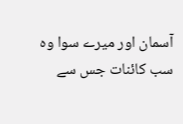آسمان اور میرے سوا وہ سب کائنات جس سے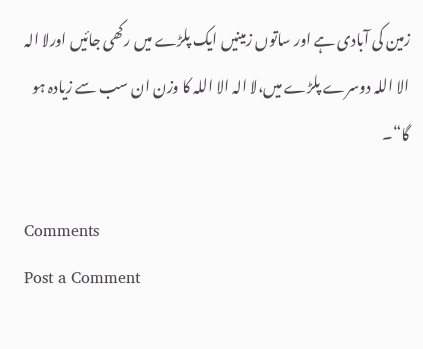زمین کی آبادی ہے اور ساتوں زمینیں ایک پلڑے میں رکھی جائیں اورلا الہ الا اللہ دوسرے پلڑے میں،لا الہ الا اللہ کا وزن ان سب سے زیادہ ہو گا“۔

Comments
Post a Comment